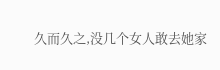久而久之,没几个女人敢去她家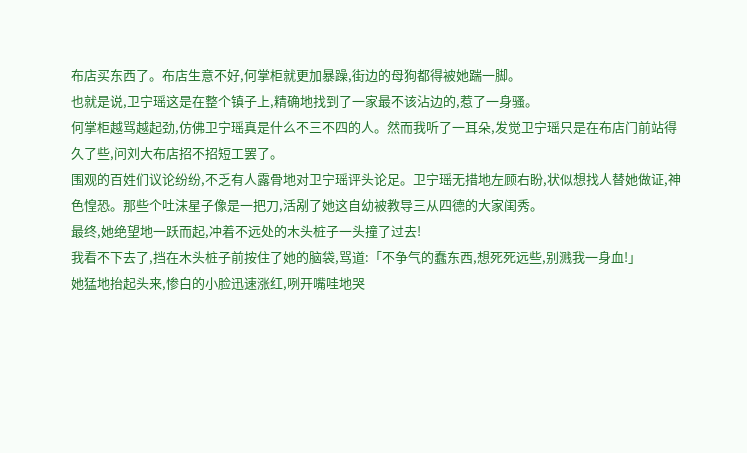布店买东西了。布店生意不好,何掌柜就更加暴躁,街边的母狗都得被她踹一脚。
也就是说,卫宁瑶这是在整个镇子上,精确地找到了一家最不该沾边的,惹了一身骚。
何掌柜越骂越起劲,仿佛卫宁瑶真是什么不三不四的人。然而我听了一耳朵,发觉卫宁瑶只是在布店门前站得久了些,问刘大布店招不招短工罢了。
围观的百姓们议论纷纷,不乏有人露骨地对卫宁瑶评头论足。卫宁瑶无措地左顾右盼,状似想找人替她做证,神色惶恐。那些个吐沫星子像是一把刀,活剐了她这自幼被教导三从四德的大家闺秀。
最终,她绝望地一跃而起,冲着不远处的木头桩子一头撞了过去!
我看不下去了,挡在木头桩子前按住了她的脑袋,骂道:「不争气的蠢东西,想死死远些,别溅我一身血!」
她猛地抬起头来,惨白的小脸迅速涨红,咧开嘴哇地哭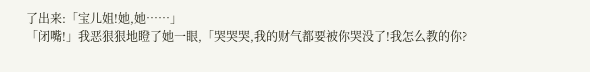了出来:「宝儿姐!她,她……」
「闭嘴!」我恶狠狠地瞪了她一眼,「哭哭哭,我的财气都要被你哭没了!我怎么教的你?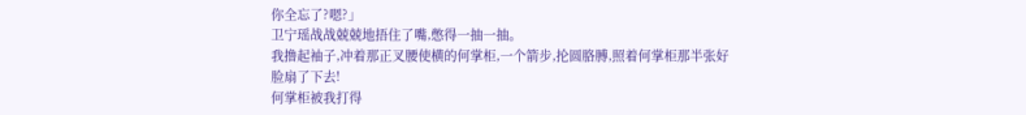你全忘了?嗯?」
卫宁瑶战战兢兢地捂住了嘴,憋得一抽一抽。
我撸起袖子,冲着那正叉腰使横的何掌柜,一个箭步,抡圆胳膊,照着何掌柜那半张好脸扇了下去!
何掌柜被我打得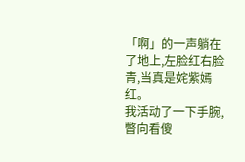「啊」的一声躺在了地上,左脸红右脸青,当真是姹紫嫣红。
我活动了一下手腕,瞥向看傻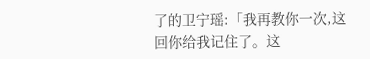了的卫宁瑶:「我再教你一次,这回你给我记住了。这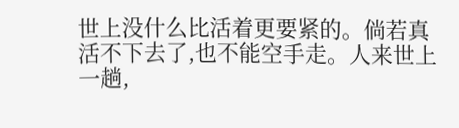世上没什么比活着更要紧的。倘若真活不下去了,也不能空手走。人来世上一趟,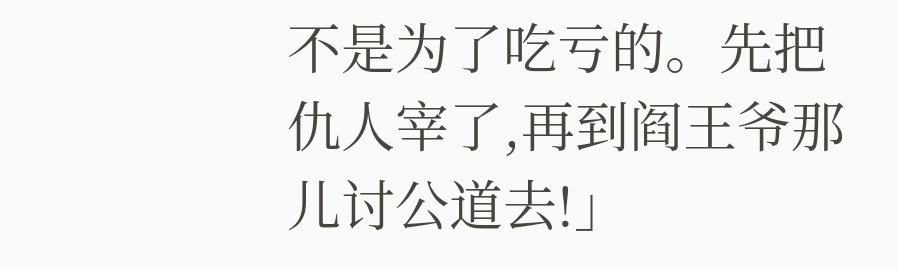不是为了吃亏的。先把仇人宰了,再到阎王爷那儿讨公道去!」